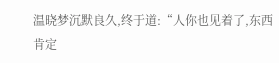温晓梦沉默良久,终于道:“人你也见着了,东西肯定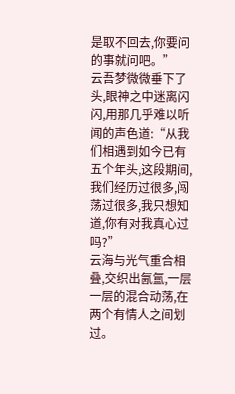是取不回去,你要问的事就问吧。”
云吾梦微微垂下了头,眼神之中迷离闪闪,用那几乎难以听闻的声色道:“从我们相遇到如今已有五个年头,这段期间,我们经历过很多,闯荡过很多,我只想知道,你有对我真心过吗?”
云海与光气重合相叠,交织出氤氲,一层一层的混合动荡,在两个有情人之间划过。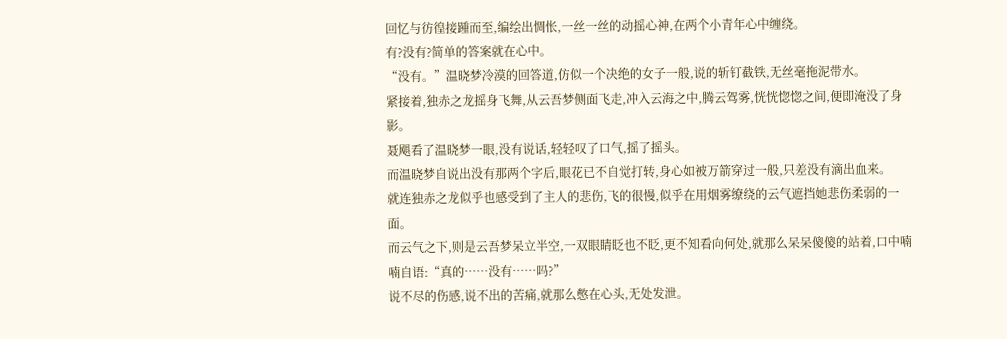回忆与彷徨接踵而至,编绘出惆怅,一丝一丝的动摇心神,在两个小青年心中缠绕。
有?没有?简单的答案就在心中。
“没有。”温晓梦冷漠的回答道,仿似一个决绝的女子一般,说的斩钉截铁,无丝毫拖泥带水。
紧接着,独赤之龙摇身飞舞,从云吾梦侧面飞走,冲入云海之中,腾云驾雾,恍恍惚惚之间,便即淹没了身影。
聂飓看了温晓梦一眼,没有说话,轻轻叹了口气,摇了摇头。
而温晓梦自说出没有那两个字后,眼花已不自觉打转,身心如被万箭穿过一般,只差没有滴出血来。
就连独赤之龙似乎也感受到了主人的悲伤,飞的很慢,似乎在用烟雾缭绕的云气遮挡她悲伤柔弱的一面。
而云气之下,则是云吾梦呆立半空,一双眼睛眨也不眨,更不知看向何处,就那么呆呆傻傻的站着,口中喃喃自语:“真的……没有……吗?”
说不尽的伤感,说不出的苦痛,就那么憋在心头,无处发泄。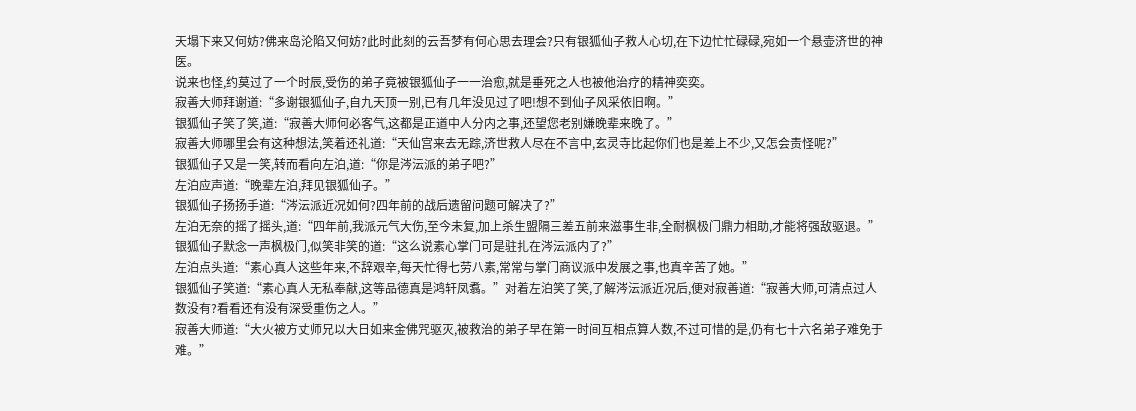天塌下来又何妨?佛来岛沦陷又何妨?此时此刻的云吾梦有何心思去理会?只有银狐仙子救人心切,在下边忙忙碌碌,宛如一个悬壶济世的神医。
说来也怪,约莫过了一个时辰,受伤的弟子竟被银狐仙子一一治愈,就是垂死之人也被他治疗的精神奕奕。
寂善大师拜谢道:“多谢银狐仙子,自九天顶一别,已有几年没见过了吧!想不到仙子风采依旧啊。”
银狐仙子笑了笑,道:“寂善大师何必客气,这都是正道中人分内之事,还望您老别嫌晚辈来晚了。”
寂善大师哪里会有这种想法,笑着还礼道:“天仙宫来去无踪,济世救人尽在不言中,玄灵寺比起你们也是差上不少,又怎会责怪呢?”
银狐仙子又是一笑,转而看向左泊,道:“你是涔沄派的弟子吧?”
左泊应声道:“晚辈左泊,拜见银狐仙子。”
银狐仙子扬扬手道:“涔沄派近况如何?四年前的战后遗留问题可解决了?”
左泊无奈的摇了摇头,道:“四年前,我派元气大伤,至今未复,加上杀生盟隔三差五前来滋事生非,全耐枫极门鼎力相助,才能将强敌驱退。”
银狐仙子默念一声枫极门,似笑非笑的道:“这么说素心掌门可是驻扎在涔沄派内了?”
左泊点头道:“素心真人这些年来,不辞艰辛,每天忙得七劳八素,常常与掌门商议派中发展之事,也真辛苦了她。”
银狐仙子笑道:“素心真人无私奉献,这等品德真是鸿轩凤翥。”对着左泊笑了笑,了解涔沄派近况后,便对寂善道:“寂善大师,可清点过人数没有?看看还有没有深受重伤之人。”
寂善大师道:“大火被方丈师兄以大日如来金佛咒驱灭,被救治的弟子早在第一时间互相点算人数,不过可惜的是,仍有七十六名弟子难免于难。”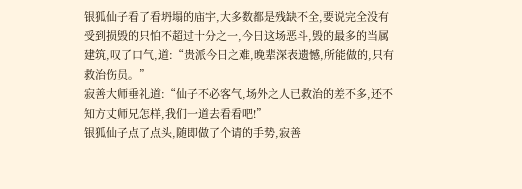银狐仙子看了看坍塌的庙宇,大多数都是残缺不全,要说完全没有受到损毁的只怕不超过十分之一,今日这场恶斗,毁的最多的当属建筑,叹了口气,道:“贵派今日之难,晚辈深表遗憾,所能做的,只有救治伤员。”
寂善大师垂礼道:“仙子不必客气,场外之人已救治的差不多,还不知方丈师兄怎样,我们一道去看看吧!”
银狐仙子点了点头,随即做了个请的手势,寂善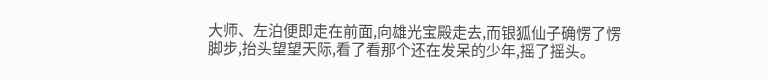大师、左泊便即走在前面,向雄光宝殿走去,而银狐仙子确愣了愣脚步,抬头望望天际,看了看那个还在发呆的少年,摇了摇头。